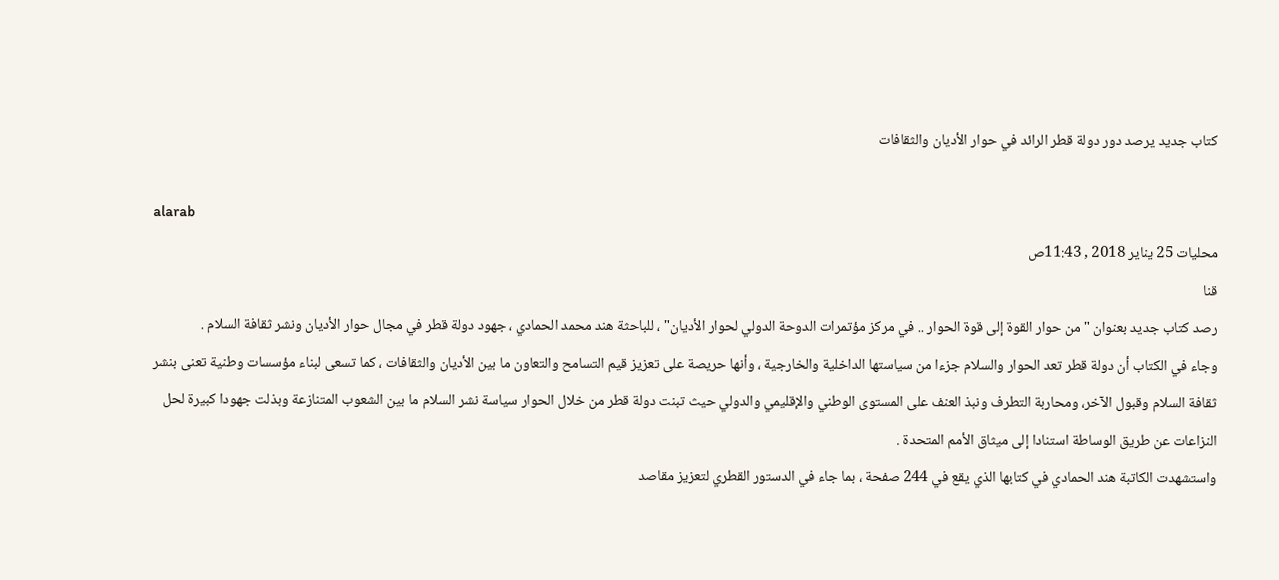كتاب جديد يرصد دور دولة قطر الرائد في حوار الأديان والثقافات

alarab
محليات 25 يناير 2018 , 11:43ص
قنا
رصد كتاب جديد بعنوان "من حوار القوة إلى قوة الحوار .. في مركز مؤتمرات الدوحة الدولي لحوار الأديان" ، للباحثة هند محمد الحمادي ، جهود دولة قطر في مجال حوار الأديان ونشر ثقافة السلام .
وجاء في الكتاب أن دولة قطر تعد الحوار والسلام جزءا من سياستها الداخلية والخارجية ، وأنها حريصة على تعزيز قيم التسامح والتعاون ما بين الأديان والثقافات ، كما تسعى لبناء مؤسسات وطنية تعنى بنشر ثقافة السلام وقبول الآخر، ومحاربة التطرف ونبذ العنف على المستوى الوطني والإقليمي والدولي حيث تبنت دولة قطر من خلال الحوار سياسة نشر السلام ما بين الشعوب المتنازعة وبذلت جهودا كبيرة لحل النزاعات عن طريق الوساطة استنادا إلى ميثاق الأمم المتحدة .
واستشهدت الكاتبة هند الحمادي في كتابها الذي يقع في 244 صفحة ، بما جاء في الدستور القطري لتعزيز مقاصد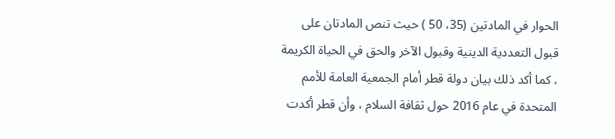الحوار في المادتين (35، 50 ) حيث تنص المادتان على قبول التعددية الدينية وقبول الآخر والحق في الحياة الكريمة ، كما أكد ذلك بيان دولة قطر أمام الجمعية العامة للأمم المتحدة في عام 2016 حول ثقافة السلام ، وأن قطر أكدت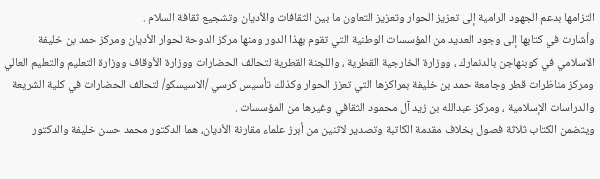التزامها بدعم الجهود الرامية إلى تعزيز الحوار وتعزيز التعاون ما بين الثقافات والأديان وتشجيع ثقافة السلام .
وأشارت في كتابها إلى وجود العديد من المؤسسات الوطنية التي تقوم بهذا الدور ومنها مركز الدوحة لحوار الأديان ومركز حمد بن خليفة الاسلامي في كوبنهاجن بالدنمارك ، ووزارة الخارجية القطرية ، واللجنة القطرية لتحالف الحضارات ووزارة الأوقاف ووزارة التعليم والتعليم العالي ومركز مناظرات قطر وجامعة حمد بن خليفة بمراكزها التي تعزز الحوار وكذلك تأسيس كرسي /الاسيسكو/ لتحالف الحضارات في كلية الشريعة والدراسات الإسلامية ، ومركز عبدالله بن زيد آل محمود الثقافي وغيرها من المؤسسات .
ويتضمن الكتاب ثلاثة فصول بخلاف مقدمة الكاتبة وتصدير لاثنين من أبرز علماء مقارنة الأديان، هما الدكتور محمد حسن خليفة والدكتور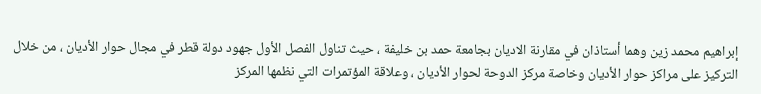إبراهيم محمد زين وهما أستاذان في مقارنة الاديان بجامعة حمد بن خليفة ، حيث تناول الفصل الأول جهود دولة قطر في مجال حوار الأديان ، من خلال التركيز على مراكز حوار الأديان وخاصة مركز الدوحة لحوار الأديان ، وعلاقة المؤتمرات التي نظمها المركز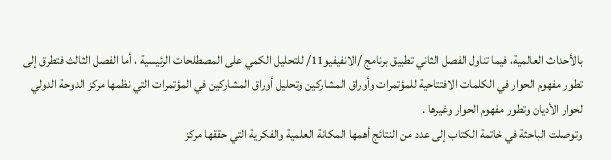بالأحداث العالمية، فيما تناول الفصل الثاني تطبيق برنامج /الانفيفيو11/ للتحليل الكمي على المصطلحات الرئيسية ، أما الفصل الثالث فتطرق إلى تطور مفهوم الحوار في الكلمات الافتتاحية للمؤتمرات وأوراق المشاركين وتحليل أوراق المشاركين في المؤتمرات التي نظمها مركز الدوحة الدولي لحوار الأديان وتطور مفهوم الحوار وغيرها .
وتوصلت الباحثة في خاتمة الكتاب إلى عدد من النتائج أهمها المكانة العلمية والفكرية التي حققها مركز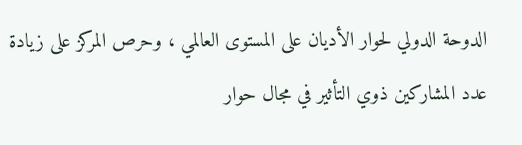الدوحة الدولي لحوار الأديان على المستوى العالمي ، وحرص المركز على زيادة عدد المشاركين ذوي التأثير في مجال حوار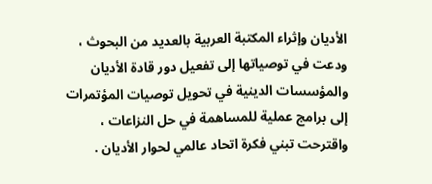الأديان وإثراء المكتبة العربية بالعديد من البحوث ، ودعت في توصياتها إلى تفعيل دور قادة الأديان والمؤسسات الدينية في تحويل توصيات المؤتمرات إلى برامج عملية للمساهمة في حل النزاعات ، واقترحت تبني فكرة اتحاد عالمي لحوار الأديان .